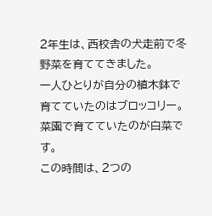2年生は、西校舎の犬走前で冬野菜を育ててきました。
一人ひとりが自分の植木鉢で育てていたのはブロッコリー。
菜園で育てていたのが白菜です。
この時間は、2つの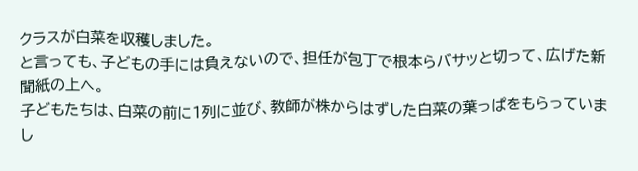クラスが白菜を収穫しました。
と言っても、子どもの手には負えないので、担任が包丁で根本らバサッと切って、広げた新聞紙の上へ。
子どもたちは、白菜の前に1列に並び、教師が株からはずした白菜の葉っぱをもらっていまし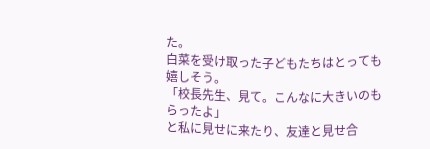た。
白菜を受け取った子どもたちはとっても嬉しそう。
「校長先生、見て。こんなに大きいのもらったよ」
と私に見せに来たり、友達と見せ合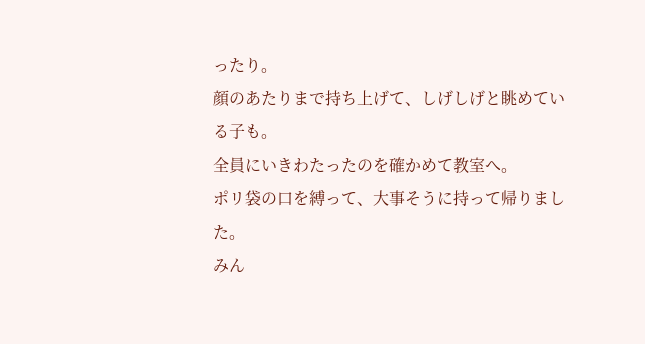ったり。
顔のあたりまで持ち上げて、しげしげと眺めている子も。
全員にいきわたったのを確かめて教室へ。
ポリ袋の口を縛って、大事そうに持って帰りました。
みん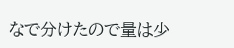なで分けたので量は少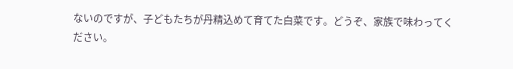ないのですが、子どもたちが丹精込めて育てた白菜です。どうぞ、家族で味わってください。